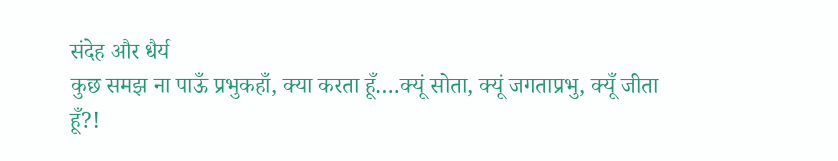संदेह और धैर्य
कुछ समझ ना पाऊँ प्रभुकहाँ, क्या करता हूँ….क्यूं सोता, क्यूं जगताप्रभु, क्यूँ जीता हूँ?!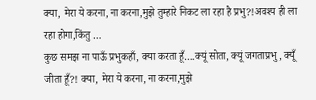क्या, मेरा ये करना, ना करना,मुझे तुम्हारे निकट ला रहा है प्रभु?!अवश्य ही ला रहा होगा,किंतु …
कुछ समझ ना पाऊँ प्रभुकहाँ, क्या करता हूँ….क्यूं सोता, क्यूं जगताप्रभु, क्यूँ जीता हूँ?! क्या, मेरा ये करना, ना करना,मुझे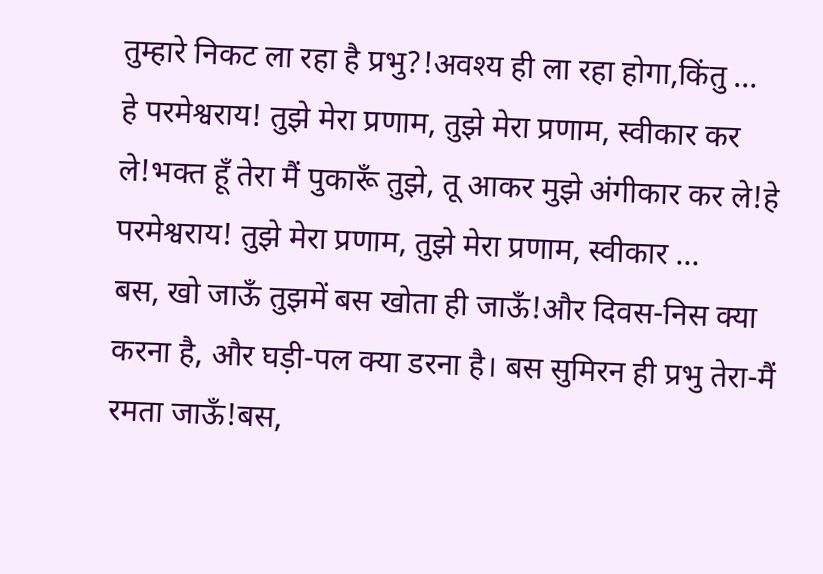तुम्हारे निकट ला रहा है प्रभु?!अवश्य ही ला रहा होगा,किंतु …
हे परमेश्वराय! तुझे मेरा प्रणाम, तुझे मेरा प्रणाम, स्वीकार कर ले!भक्त हूँ तेरा मैं पुकारूँ तुझे, तू आकर मुझे अंगीकार कर ले!हे परमेश्वराय! तुझे मेरा प्रणाम, तुझे मेरा प्रणाम, स्वीकार …
बस, खो जाऊँ तुझमें बस खोता ही जाऊँ!और दिवस-निस क्या करना है, और घड़ी-पल क्या डरना है। बस सुमिरन ही प्रभु तेरा-मैं रमता जाऊँ!बस,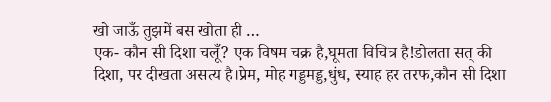खो जाऊँ तुझमें बस खोता ही …
एक- कौन सी दिशा चलूँ? एक विषम चक्र है,घूमता विचित्र है!डोलता सत् की दिशा, पर दीखता असत्य है।प्रेम, मोह गड्डमड्ड,धुंध, स्याह हर तरफ,कौन सी दिशा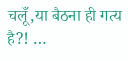चलूँ,या बैठना ही गत्य है?! …